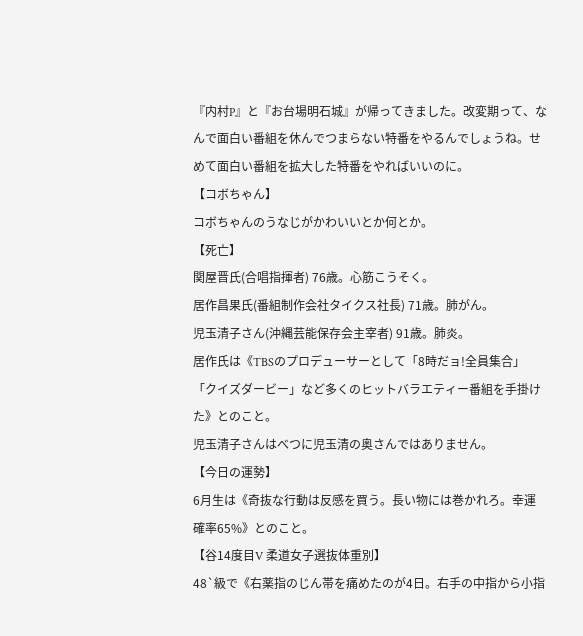『内村P』と『お台場明石城』が帰ってきました。改変期って、なんで面白い番組を休んでつまらない特番をやるんでしょうね。せめて面白い番組を拡大した特番をやればいいのに。
【コボちゃん】
コボちゃんのうなじがかわいいとか何とか。
【死亡】
関屋晋氏(合唱指揮者) 76歳。心筋こうそく。
居作昌果氏(番組制作会社タイクス社長) 71歳。肺がん。
児玉清子さん(沖縄芸能保存会主宰者) 91歳。肺炎。
居作氏は《TBSのプロデューサーとして「8時だョ!全員集合」「クイズダービー」など多くのヒットバラエティー番組を手掛けた》とのこと。
児玉清子さんはべつに児玉清の奥さんではありません。
【今日の運勢】
6月生は《奇抜な行動は反感を買う。長い物には巻かれろ。幸運確率65%》とのこと。
【谷14度目V 柔道女子選抜体重別】
48`級で《右薬指のじん帯を痛めたのが4日。右手の中指から小指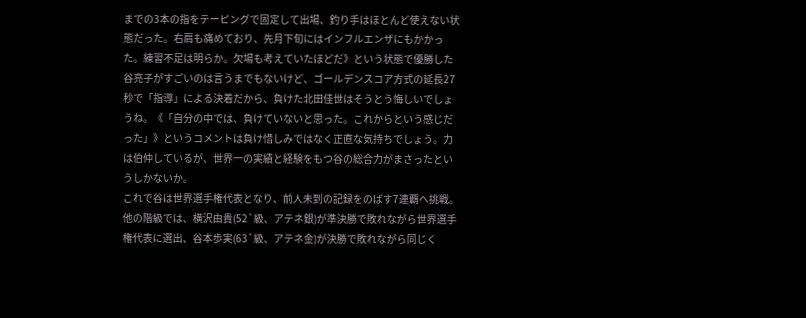までの3本の指をテーピングで固定して出場、釣り手はほとんど使えない状態だった。右肩も痛めており、先月下旬にはインフルエンザにもかかった。練習不足は明らか。欠場も考えていたほどだ》という状態で優勝した谷亮子がすごいのは言うまでもないけど、ゴールデンスコア方式の延長27秒で「指導」による決着だから、負けた北田佳世はそうとう悔しいでしょうね。《「自分の中では、負けていないと思った。これからという感じだった」》というコメントは負け惜しみではなく正直な気持ちでしょう。力は伯仲しているが、世界一の実績と経験をもつ谷の総合力がまさったというしかないか。
これで谷は世界選手権代表となり、前人未到の記録をのばす7連覇へ挑戦。
他の階級では、横沢由貴(52`級、アテネ銀)が準決勝で敗れながら世界選手権代表に選出、谷本歩実(63`級、アテネ金)が決勝で敗れながら同じく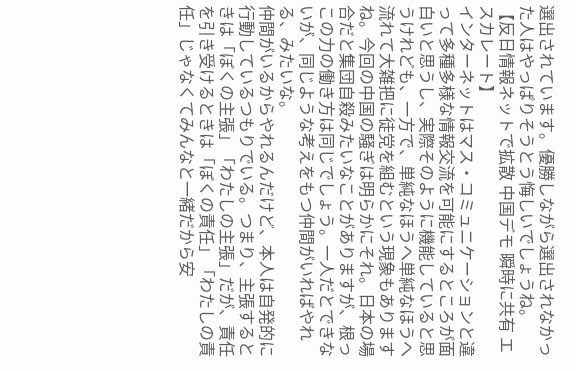選出されています。優勝しながら選出されなかった人はやっぱりそうとう悔しいでしょうね。
【反日情報ネットで拡散 中国デモ 瞬時に共有 エスカレート】
インターネットはマス・コミュニケーションと違って多種多様な情報交流を可能にするところが面白いと思うし、実際そのように機能していると思うけれども、一方で、単純なほうへ単純なほうへ流れて大雑把に徒党を組むという現象もありますね。今回の中国の騒ぎは明らかにそれ。日本の場合だと集団自殺みたいなことがありますが、根っこの力の働き方は同じでしょう。一人だとできないが、同じような考えをもつ仲間がいればやれる、みたいな。
仲間がいるからやれるんだけど、本人は自発的に行動しているつもりでいる。つまり、主張するときは「ぼくの主張」「わたしの主張」だが、責任を引き受けるときは「ぼくの責任」「わたしの責任」じゃなくてみんなと一緒だから安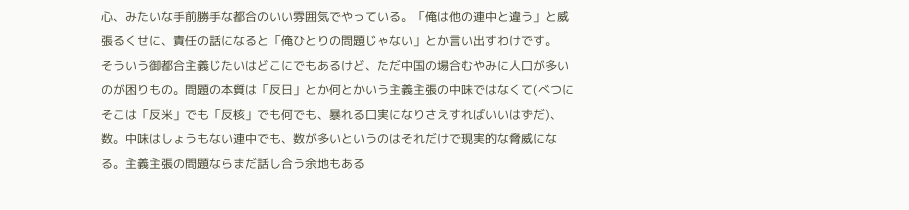心、みたいな手前勝手な都合のいい雰囲気でやっている。「俺は他の連中と違う」と威張るくせに、責任の話になると「俺ひとりの問題じゃない」とか言い出すわけです。
そういう御都合主義じたいはどこにでもあるけど、ただ中国の場合むやみに人口が多いのが困りもの。問題の本質は「反日」とか何とかいう主義主張の中味ではなくて(べつにそこは「反米」でも「反核」でも何でも、暴れる口実になりさえすればいいはずだ)、数。中味はしょうもない連中でも、数が多いというのはそれだけで現実的な脅威になる。主義主張の問題ならまだ話し合う余地もある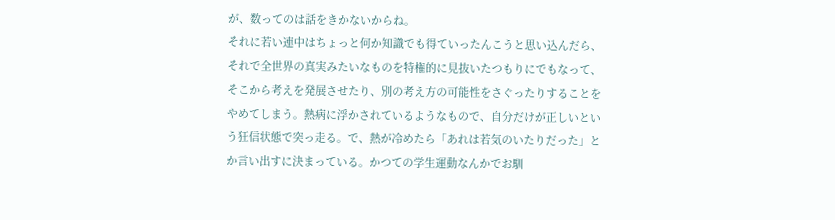が、数ってのは話をきかないからね。
それに若い連中はちょっと何か知識でも得ていったんこうと思い込んだら、それで全世界の真実みたいなものを特権的に見抜いたつもりにでもなって、そこから考えを発展させたり、別の考え方の可能性をさぐったりすることをやめてしまう。熱病に浮かされているようなもので、自分だけが正しいという狂信状態で突っ走る。で、熱が冷めたら「あれは若気のいたりだった」とか言い出すに決まっている。かつての学生運動なんかでお馴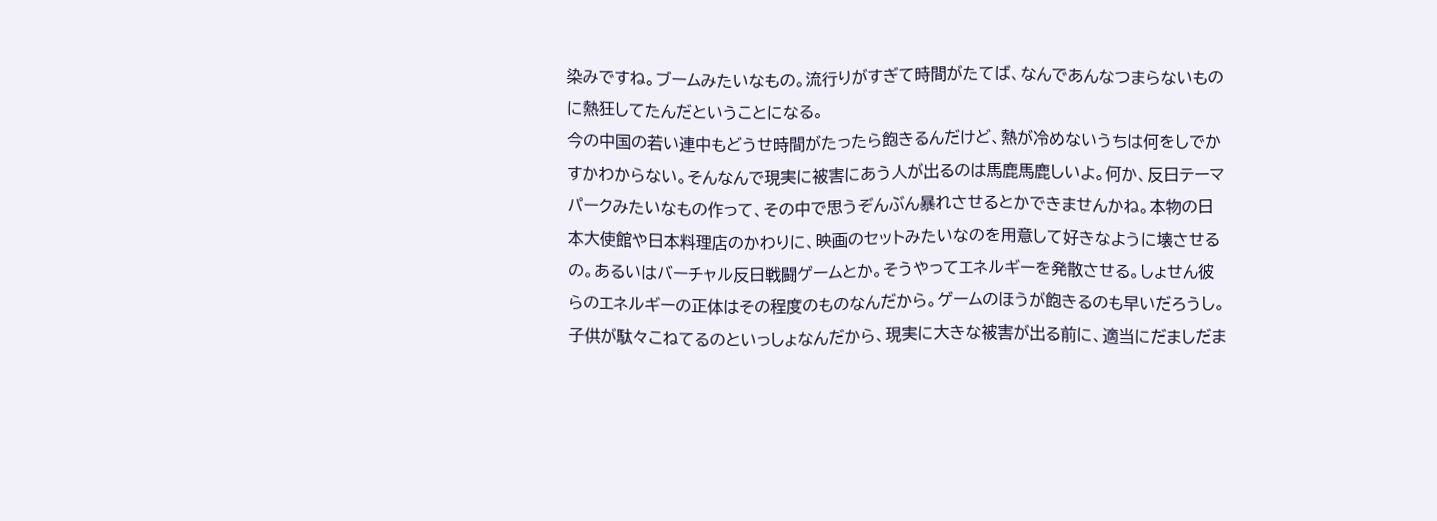染みですね。ブームみたいなもの。流行りがすぎて時間がたてば、なんであんなつまらないものに熱狂してたんだということになる。
今の中国の若い連中もどうせ時間がたったら飽きるんだけど、熱が冷めないうちは何をしでかすかわからない。そんなんで現実に被害にあう人が出るのは馬鹿馬鹿しいよ。何か、反日テーマパークみたいなもの作って、その中で思うぞんぶん暴れさせるとかできませんかね。本物の日本大使館や日本料理店のかわりに、映画のセットみたいなのを用意して好きなように壊させるの。あるいはバーチャル反日戦闘ゲームとか。そうやってエネルギーを発散させる。しょせん彼らのエネルギーの正体はその程度のものなんだから。ゲームのほうが飽きるのも早いだろうし。
子供が駄々こねてるのといっしょなんだから、現実に大きな被害が出る前に、適当にだましだま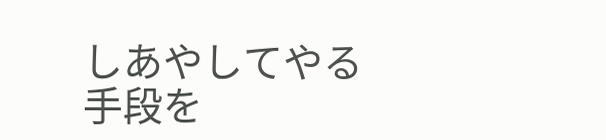しあやしてやる手段を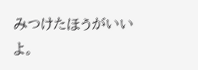みつけたほうがいいよ。